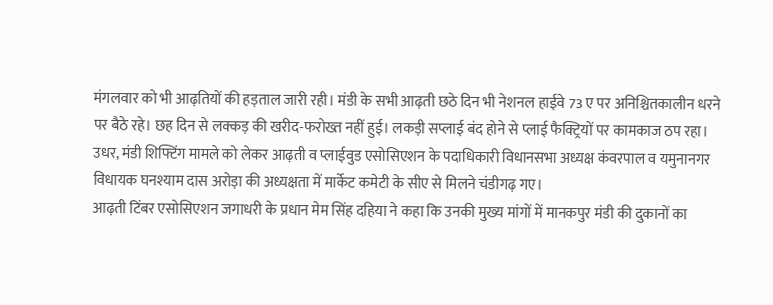मंगलवार को भी आढ़तियों की हड़ताल जारी रही। मंडी के सभी आढ़ती छठे दिन भी नेशनल हाईवे 73 ए पर अनिश्चितकालीन धरने पर बैठे रहे। छह दिन से लक्कड़ की खरीद-फरोख्त नहीं हुई। लकड़ी सप्लाई बंद होने से प्लाई फैक्ट्रियों पर कामकाज ठप रहा।
उधर, मंडी शिफ्टिंग मामले को लेकर आढ़ती व प्लाईवुड एसोसिएशन के पदाधिकारी विधानसभा अध्यक्ष कंवरपाल व यमुनानगर विधायक घनश्याम दास अरोड़ा की अध्यक्षता में मार्केट कमेटी के सीए से मिलने चंडीगढ़ गए।
आढ़ती टिंबर एसोसिएशन जगाधरी के प्रधान मेम सिंह दहिया ने कहा कि उनकी मुख्य मांगों में मानकपुर मंडी की दुकानों का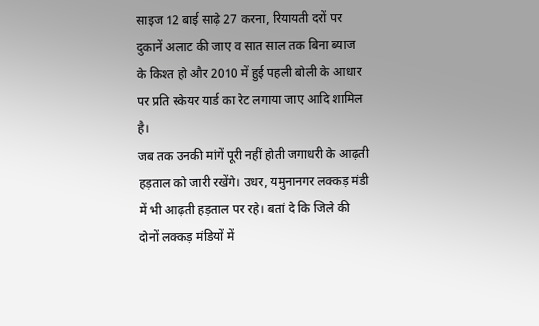साइज 12 बाई साढ़े 27 करना, रियायती दरों पर दुकानें अलाट की जाए व सात साल तक बिना ब्याज के किश्त हो और 2010 में हुई पहली बोली के आधार पर प्रति स्केयर यार्ड का रेट लगाया जाए आदि शामिल है।
जब तक उनकी मांगें पूरी नहीं होती जगाधरी के आढ़ती हड़ताल को जारी रखेंगे। उधर, यमुनानगर लक्कड़ मंडी में भी आढ़ती हड़ताल पर रहे। बतां दे कि जिले की दोनों लक्कड़ मंडियों में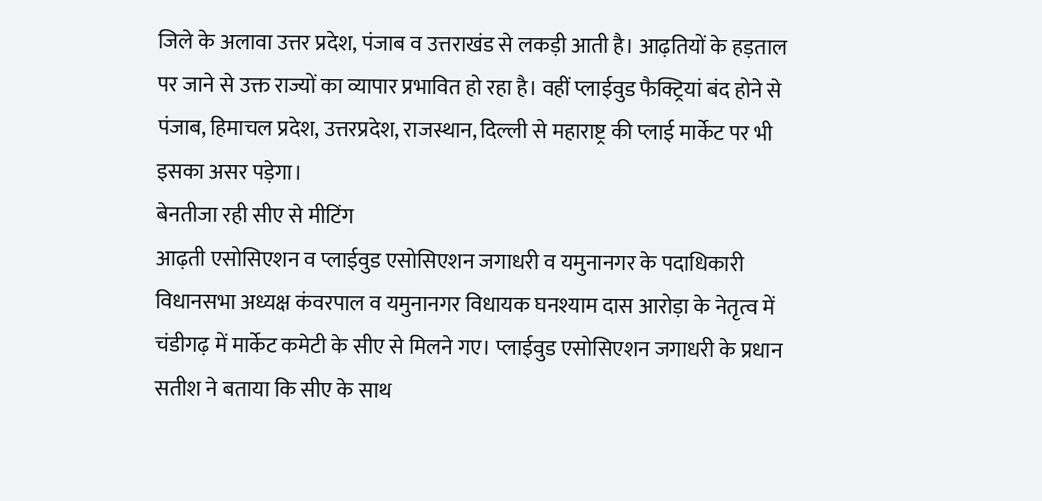जिले के अलावा उत्तर प्रदेश, पंजाब व उत्तराखंड से लकड़ी आती है। आढ़तियों के हड़ताल पर जाने से उक्त राज्यों का व्यापार प्रभावित हो रहा है। वहीं प्लाईवुड फैक्ट्रियां बंद होने से पंजाब, हिमाचल प्रदेश, उत्तरप्रदेश, राजस्थान, दिल्ली से महाराष्ट्र की प्लाई मार्केट पर भी इसका असर पड़ेगा।
बेनतीजा रही सीए से मीटिंग
आढ़ती एसोसिएशन व प्लाईवुड एसोसिएशन जगाधरी व यमुनानगर के पदाधिकारी विधानसभा अध्यक्ष कंवरपाल व यमुनानगर विधायक घनश्याम दास आरोड़ा के नेतृत्व में चंडीगढ़ में मार्केट कमेटी के सीए से मिलने गए। प्लाईवुड एसोसिएशन जगाधरी के प्रधान सतीश ने बताया कि सीए के साथ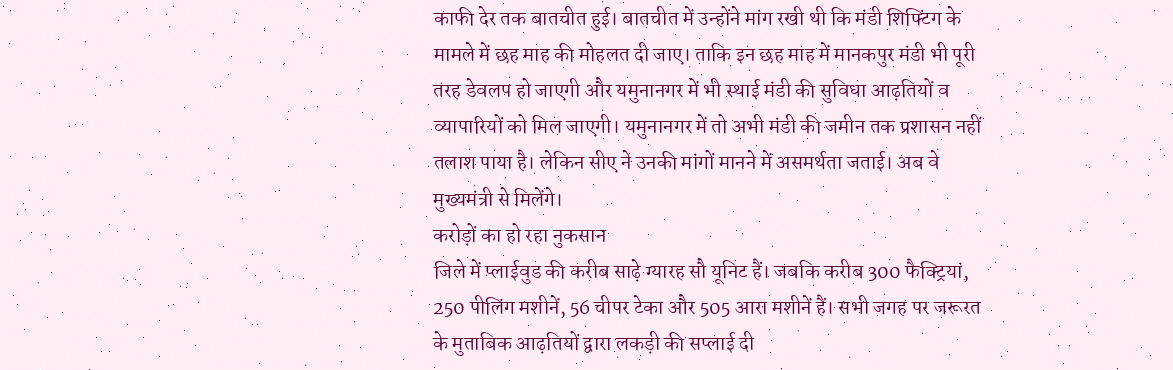काफी देर तक बातचीत हुई। बातचीत में उन्होंने मांग रखी थी कि मंडी शिफ्टिंग के मामले में छह माह की मोहलत दी जाए। ताकि इन छह माह में मानकपुर मंडी भी पूरी तरह डेवलप हो जाएगी और यमुनानगर में भी स्थाई मंडी की सुविधा आढ़तियों व व्यापारियों को मिल जाएगी। यमुनानगर में तो अभी मंडी की जमीन तक प्रशासन नहीं तलाश पाया है। लेकिन सीए ने उनकी मांगों मानने में असमर्थता जताई। अब वे मुख्यमंत्री से मिलेंगे।
करोड़ों का हो रहा नुकसान
जिले में प्लाईवुड की करीब साढ़े ग्यारह सौ यूनिट हैं। जबकि करीब 300 फैक्ट्रियां, 250 पीलिंग मशीनें, 56 चीपर टेका और 505 आरा मशीनें हैं। सभी जगह पर जरूरत के मुताबिक आढ़तियों द्वारा लकड़ी की सप्लाई दी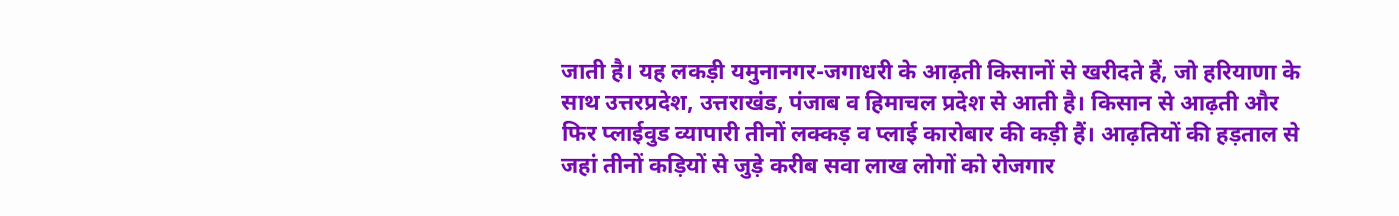जाती है। यह लकड़ी यमुनानगर-जगाधरी के आढ़ती किसानों से खरीदते हैं, जो हरियाणा के साथ उत्तरप्रदेश, उत्तराखंड, पंजाब व हिमाचल प्रदेश से आती है। किसान से आढ़ती और फिर प्लाईवुड व्यापारी तीनों लक्कड़ व प्लाई कारोबार की कड़ी हैं। आढ़तियों की हड़ताल से जहां तीनों कड़ियों से जुड़े करीब सवा लाख लोगों को रोजगार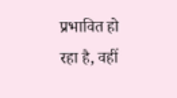प्रभावित हो रहा है, वहीं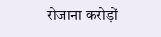रोजाना करोड़ों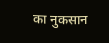का नुकसान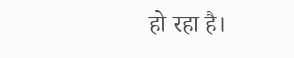हो रहा है।